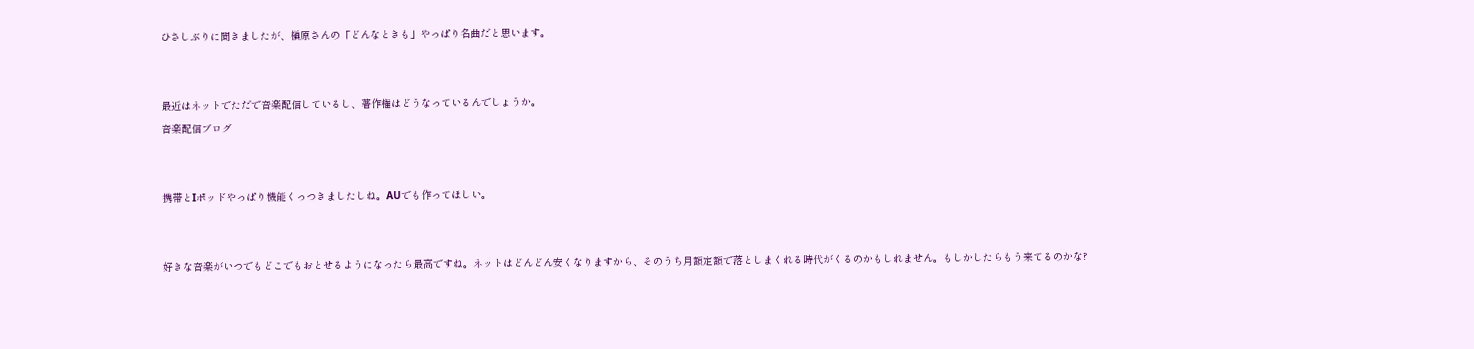ひさしぶりに聞きましたが、槇原さんの「どんなときも」やっぱり名曲だと思います。


最近はネットでただで音楽配信しているし、著作権はどうなっているんでしょうか。
音楽配信ブログ


携帯とIポッドやっぱり機能くっつきましたしね。AUでも作ってほしい。


好きな音楽がいつでもどこでもおとせるようになったら最高ですね。ネットはどんどん安くなりますから、そのうち月額定額で落としまくれる時代がくるのかもしれません。もしかしたらもう来てるのかな?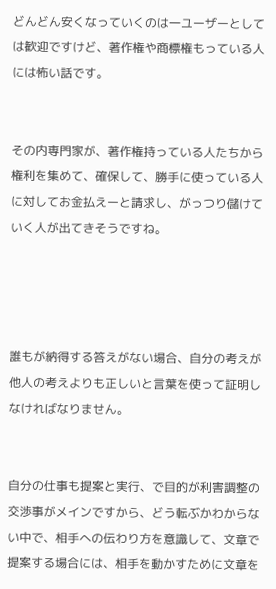どんどん安くなっていくのは一ユーザーとしては歓迎ですけど、著作権や商標権もっている人には怖い話です。


その内専門家が、著作権持っている人たちから権利を集めて、確保して、勝手に使っている人に対してお金払えーと請求し、がっつり儲けていく人が出てきそうですね。




誰もが納得する答えがない場合、自分の考えが他人の考えよりも正しいと言葉を使って証明しなければなりません。


自分の仕事も提案と実行、で目的が利害調整の交渉事がメインですから、どう転ぶかわからない中で、相手への伝わり方を意識して、文章で提案する場合には、相手を動かすために文章を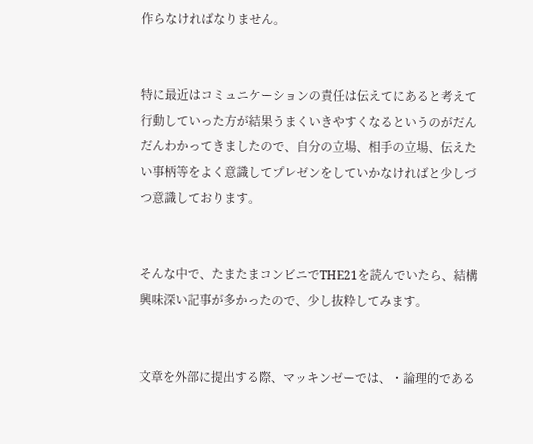作らなければなりません。


特に最近はコミュニケーションの責任は伝えてにあると考えて行動していった方が結果うまくいきやすくなるというのがだんだんわかってきましたので、自分の立場、相手の立場、伝えたい事柄等をよく意識してプレゼンをしていかなければと少しづつ意識しております。


そんな中で、たまたまコンビニでTHE21を読んでいたら、結構興味深い記事が多かったので、少し抜粋してみます。


文章を外部に提出する際、マッキンゼーでは、・論理的である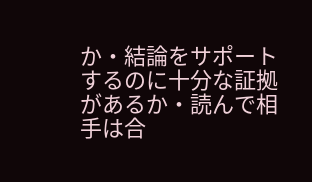か・結論をサポートするのに十分な証拠があるか・読んで相手は合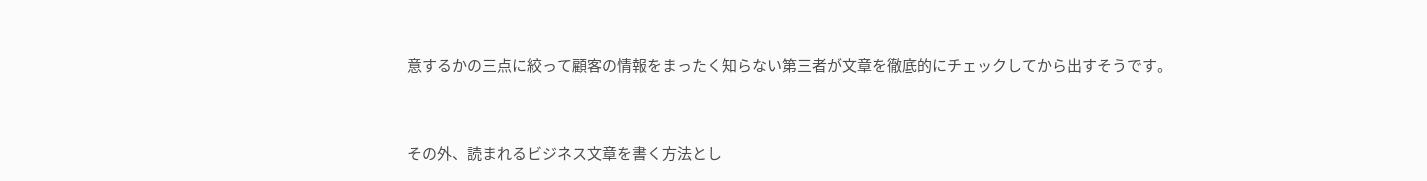意するかの三点に絞って顧客の情報をまったく知らない第三者が文章を徹底的にチェックしてから出すそうです。


その外、読まれるビジネス文章を書く方法とし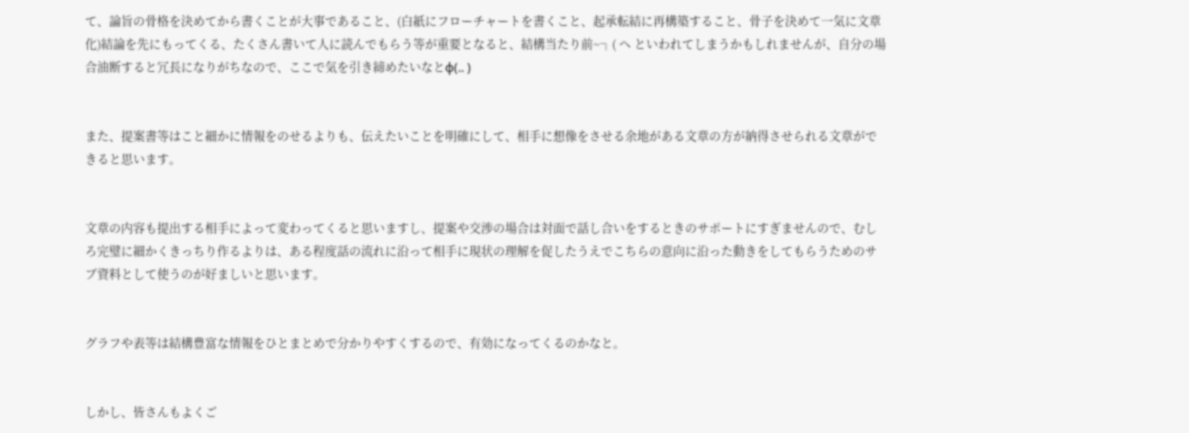て、論旨の骨格を決めてから書くことが大事であること、(白紙にフローチャートを書くこと、起承転結に再構築すること、骨子を決めて一気に文章化)結論を先にもってくる、たくさん書いて人に読んでもらう等が重要となると、結構当たり前~┐( ヘ といわれてしまうかもしれませんが、自分の場合油断すると冗長になりがちなので、ここで気を引き締めたいなとφ(.. )


また、提案書等はこと細かに情報をのせるよりも、伝えたいことを明確にして、相手に想像をさせる余地がある文章の方が納得させられる文章ができると思います。


文章の内容も提出する相手によって変わってくると思いますし、提案や交渉の場合は対面で話し合いをするときのサポートにすぎませんので、むしろ完璧に細かくきっちり作るよりは、ある程度話の流れに沿って相手に現状の理解を促したうえでこちらの意向に沿った動きをしてもらうためのサブ資料として使うのが好ましいと思います。


グラフや表等は結構豊富な情報をひとまとめで分かりやすくするので、有効になってくるのかなと。


しかし、皆さんもよくご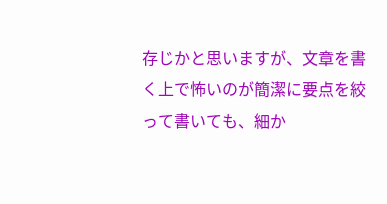存じかと思いますが、文章を書く上で怖いのが簡潔に要点を絞って書いても、細か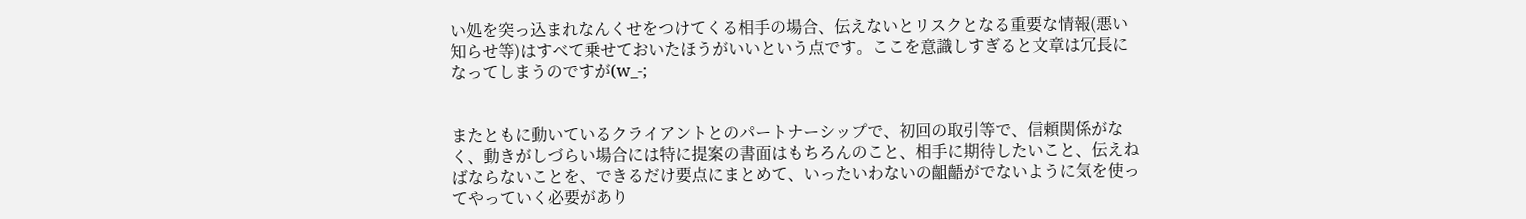い処を突っ込まれなんくせをつけてくる相手の場合、伝えないとリスクとなる重要な情報(悪い知らせ等)はすべて乗せておいたほうがいいという点です。ここを意識しすぎると文章は冗長になってしまうのですが(w_-;


またともに動いているクライアントとのパートナーシップで、初回の取引等で、信頼関係がなく、動きがしづらい場合には特に提案の書面はもちろんのこと、相手に期待したいこと、伝えねばならないことを、できるだけ要点にまとめて、いったいわないの齟齬がでないように気を使ってやっていく必要があり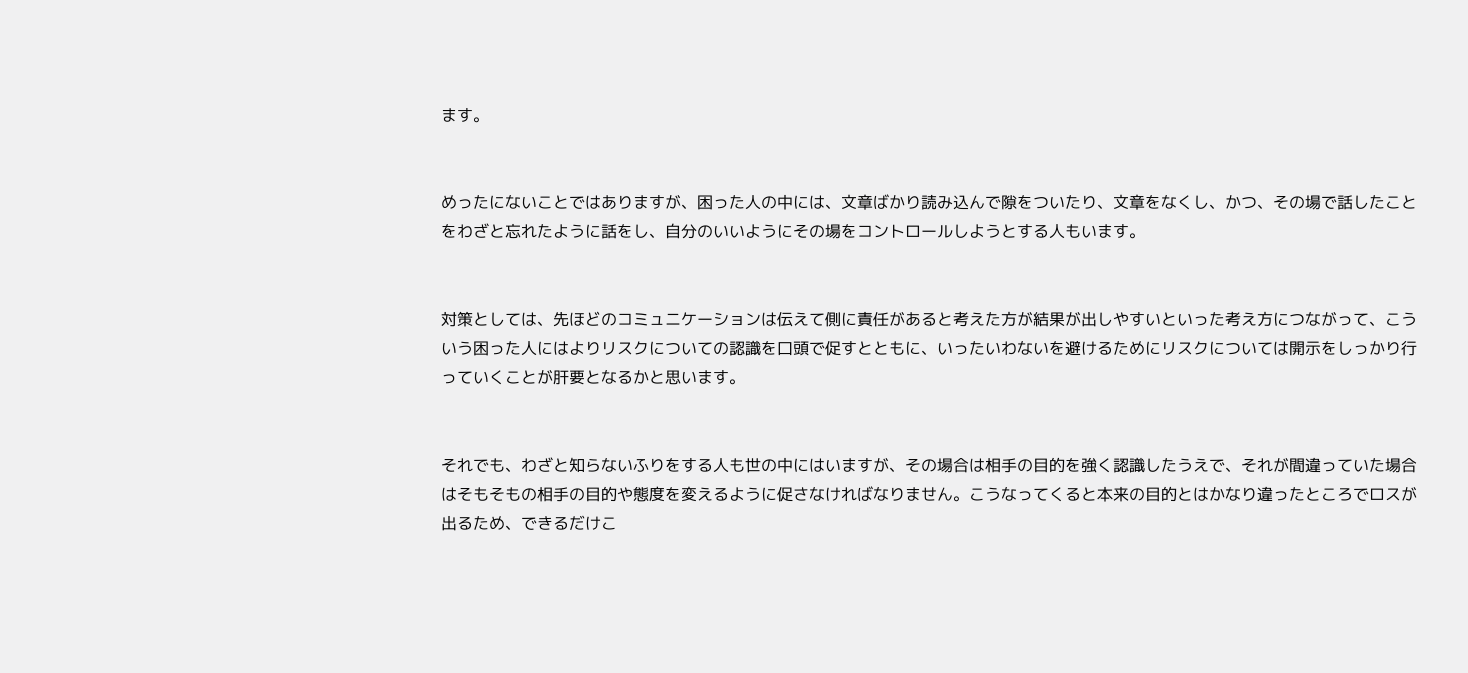ます。


めったにないことではありますが、困った人の中には、文章ばかり読み込んで隙をついたり、文章をなくし、かつ、その場で話したことをわざと忘れたように話をし、自分のいいようにその場をコントロールしようとする人もいます。


対策としては、先ほどのコミュニケーションは伝えて側に責任があると考えた方が結果が出しやすいといった考え方につながって、こういう困った人にはよりリスクについての認識を口頭で促すとともに、いったいわないを避けるためにリスクについては開示をしっかり行っていくことが肝要となるかと思います。


それでも、わざと知らないふりをする人も世の中にはいますが、その場合は相手の目的を強く認識したうえで、それが間違っていた場合はそもそもの相手の目的や態度を変えるように促さなければなりません。こうなってくると本来の目的とはかなり違ったところでロスが出るため、できるだけこ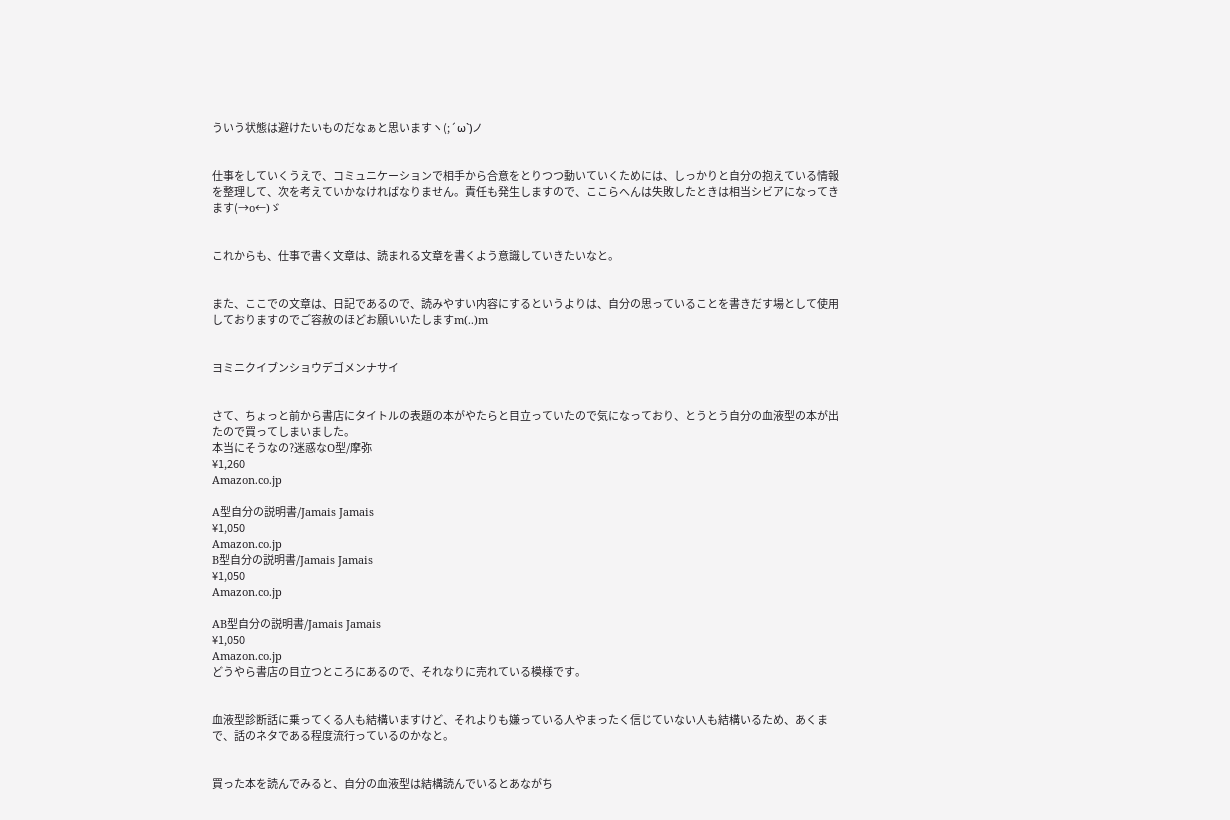ういう状態は避けたいものだなぁと思いますヽ(;´ω`)ノ


仕事をしていくうえで、コミュニケーションで相手から合意をとりつつ動いていくためには、しっかりと自分の抱えている情報を整理して、次を考えていかなければなりません。責任も発生しますので、ここらへんは失敗したときは相当シビアになってきます(→o←)ゞ


これからも、仕事で書く文章は、読まれる文章を書くよう意識していきたいなと。


また、ここでの文章は、日記であるので、読みやすい内容にするというよりは、自分の思っていることを書きだす場として使用しておりますのでご容赦のほどお願いいたしますm(..)m


ヨミニクイブンショウデゴメンナサイ


さて、ちょっと前から書店にタイトルの表題の本がやたらと目立っていたので気になっており、とうとう自分の血液型の本が出たので買ってしまいました。
本当にそうなの?迷惑なO型/摩弥
¥1,260
Amazon.co.jp

A型自分の説明書/Jamais Jamais
¥1,050
Amazon.co.jp
B型自分の説明書/Jamais Jamais
¥1,050
Amazon.co.jp

AB型自分の説明書/Jamais Jamais
¥1,050
Amazon.co.jp
どうやら書店の目立つところにあるので、それなりに売れている模様です。


血液型診断話に乗ってくる人も結構いますけど、それよりも嫌っている人やまったく信じていない人も結構いるため、あくまで、話のネタである程度流行っているのかなと。


買った本を読んでみると、自分の血液型は結構読んでいるとあながち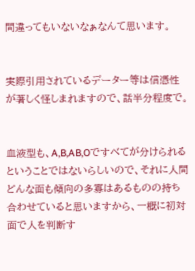間違ってもいないなぁなんて思います。


実際引用されているデーター等は信憑性が著しく怪しまれますので、話半分程度で。


血液型も、A,B,AB,Oですべてが分けられるということではないらしいので、それに人間どんな面も傾向の多寡はあるものの持ち合わせていると思いますから、一概に初対面で人を判断す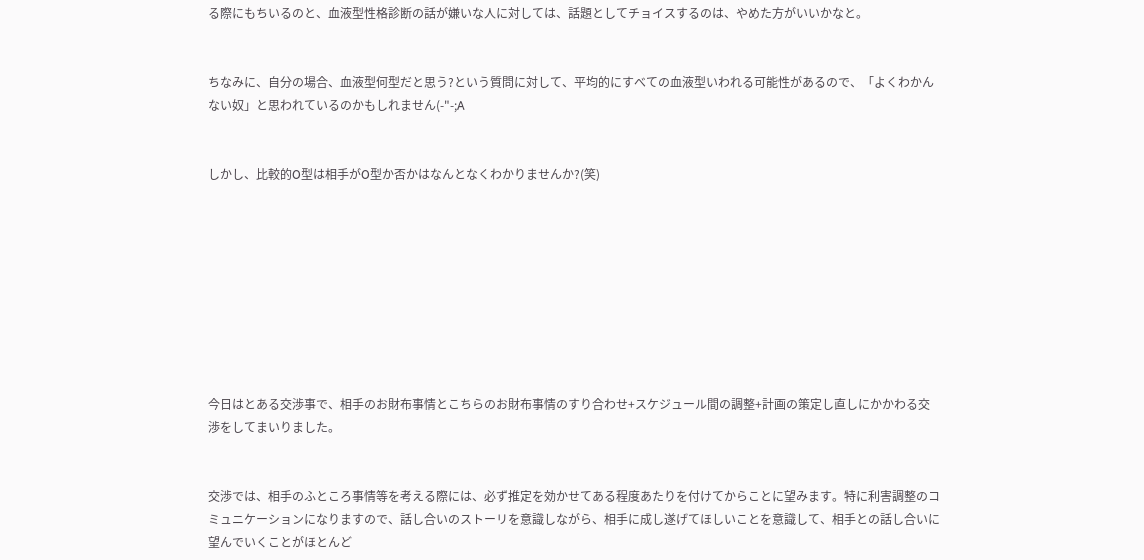る際にもちいるのと、血液型性格診断の話が嫌いな人に対しては、話題としてチョイスするのは、やめた方がいいかなと。


ちなみに、自分の場合、血液型何型だと思う?という質問に対して、平均的にすべての血液型いわれる可能性があるので、「よくわかんない奴」と思われているのかもしれません(-"-;A


しかし、比較的O型は相手がO型か否かはなんとなくわかりませんか?(笑)









今日はとある交渉事で、相手のお財布事情とこちらのお財布事情のすり合わせ+スケジュール間の調整+計画の策定し直しにかかわる交渉をしてまいりました。


交渉では、相手のふところ事情等を考える際には、必ず推定を効かせてある程度あたりを付けてからことに望みます。特に利害調整のコミュニケーションになりますので、話し合いのストーリを意識しながら、相手に成し遂げてほしいことを意識して、相手との話し合いに望んでいくことがほとんど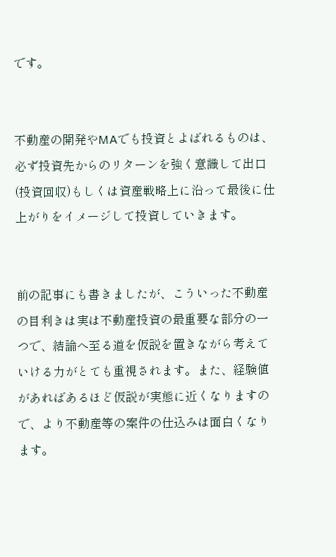です。


不動産の開発やMAでも投資とよばれるものは、必ず投資先からのリターンを強く意識して出口(投資回収)もしくは資産戦略上に沿って最後に仕上がりをイメージして投資していきます。


前の記事にも書きましたが、こういった不動産の目利きは実は不動産投資の最重要な部分の一つで、結論へ至る道を仮説を置きながら考えていける力がとても重視されます。また、経験値があればあるほど仮説が実態に近くなりますので、より不動産等の案件の仕込みは面白くなります。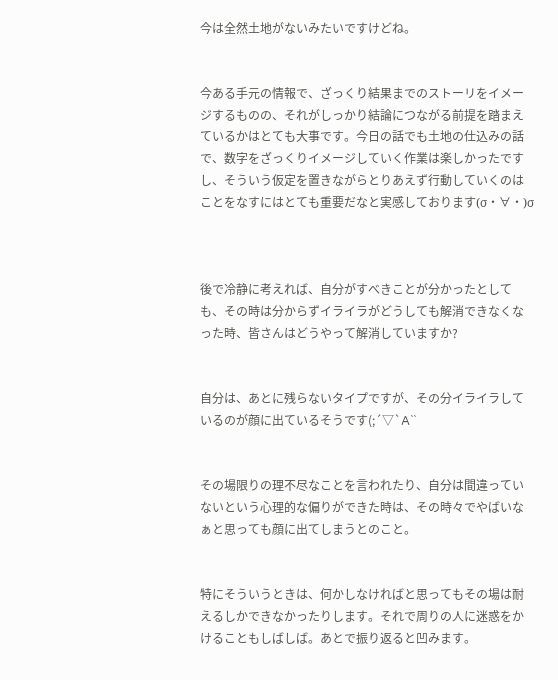今は全然土地がないみたいですけどね。


今ある手元の情報で、ざっくり結果までのストーリをイメージするものの、それがしっかり結論につながる前提を踏まえているかはとても大事です。今日の話でも土地の仕込みの話で、数字をざっくりイメージしていく作業は楽しかったですし、そういう仮定を置きながらとりあえず行動していくのはことをなすにはとても重要だなと実感しております(σ・∀・)σ



後で冷静に考えれば、自分がすべきことが分かったとしても、その時は分からずイライラがどうしても解消できなくなった時、皆さんはどうやって解消していますか?


自分は、あとに残らないタイプですが、その分イライラしているのが顔に出ているそうです(;´▽`A``


その場限りの理不尽なことを言われたり、自分は間違っていないという心理的な偏りができた時は、その時々でやばいなぁと思っても顔に出てしまうとのこと。


特にそういうときは、何かしなければと思ってもその場は耐えるしかできなかったりします。それで周りの人に迷惑をかけることもしばしば。あとで振り返ると凹みます。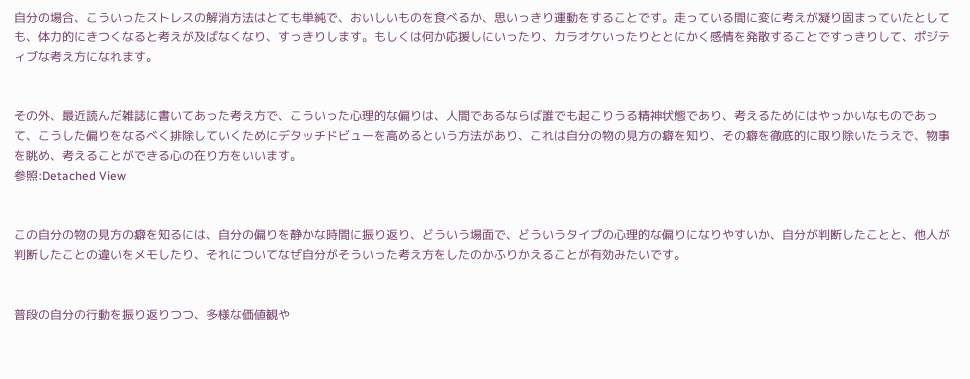自分の場合、こういったストレスの解消方法はとても単純で、おいしいものを食べるか、思いっきり運動をすることです。走っている間に変に考えが凝り固まっていたとしても、体力的にきつくなると考えが及ばなくなり、すっきりします。もしくは何か応援しにいったり、カラオケいったりととにかく感情を発散することですっきりして、ポジティブな考え方になれます。


その外、最近読んだ雑誌に書いてあった考え方で、こういった心理的な偏りは、人間であるならば誰でも起こりうる精神状態であり、考えるためにはやっかいなものであって、こうした偏りをなるべく排除していくためにデタッチドビューを高めるという方法があり、これは自分の物の見方の癖を知り、その癖を徹底的に取り除いたうえで、物事を眺め、考えることができる心の在り方をいいます。
参照:Detached View


この自分の物の見方の癖を知るには、自分の偏りを静かな時間に振り返り、どういう場面で、どういうタイプの心理的な偏りになりやすいか、自分が判断したことと、他人が判断したことの違いをメモしたり、それについてなぜ自分がそういった考え方をしたのかふりかえることが有効みたいです。


普段の自分の行動を振り返りつつ、多様な価値観や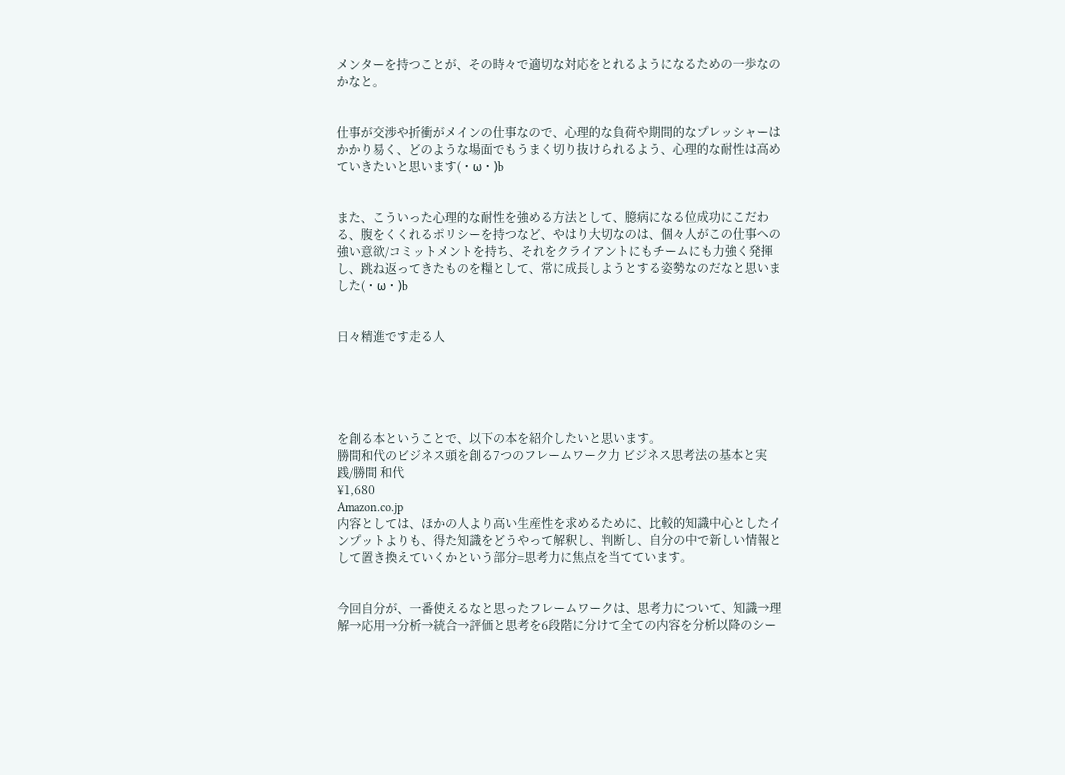メンターを持つことが、その時々で適切な対応をとれるようになるための一歩なのかなと。


仕事が交渉や折衝がメインの仕事なので、心理的な負荷や期間的なプレッシャーはかかり易く、どのような場面でもうまく切り抜けられるよう、心理的な耐性は高めていきたいと思います(・ω・)b


また、こういった心理的な耐性を強める方法として、臆病になる位成功にこだわる、腹をくくれるポリシーを持つなど、やはり大切なのは、個々人がこの仕事への強い意欲/コミットメントを持ち、それをクライアントにもチームにも力強く発揮し、跳ね返ってきたものを糧として、常に成長しようとする姿勢なのだなと思いました(・ω・)b


日々精進です走る人





を創る本ということで、以下の本を紹介したいと思います。
勝間和代のビジネス頭を創る7つのフレームワーク力 ビジネス思考法の基本と実践/勝間 和代
¥1,680
Amazon.co.jp
内容としては、ほかの人より高い生産性を求めるために、比較的知識中心としたインプットよりも、得た知識をどうやって解釈し、判断し、自分の中で新しい情報として置き換えていくかという部分=思考力に焦点を当てています。


今回自分が、一番使えるなと思ったフレームワークは、思考力について、知識→理解→応用→分析→統合→評価と思考を6段階に分けて全ての内容を分析以降のシー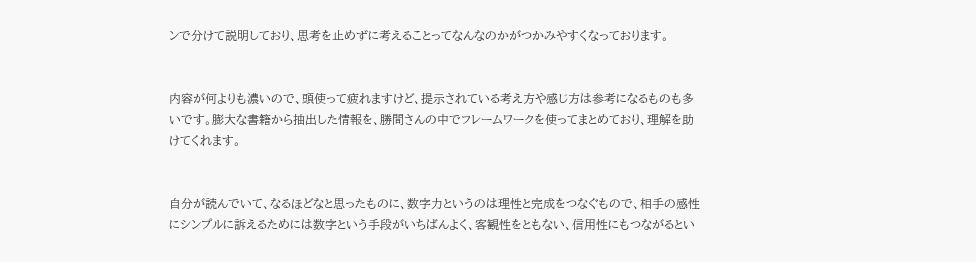ンで分けて説明しており、思考を止めずに考えることってなんなのかがつかみやすくなっております。


内容が何よりも濃いので、頭使って疲れますけど、提示されている考え方や感じ方は参考になるものも多いです。膨大な書籍から抽出した情報を、勝間さんの中でフレームワークを使ってまとめており、理解を助けてくれます。


自分が読んでいて、なるほどなと思ったものに、数字力というのは理性と完成をつなぐもので、相手の感性にシンプルに訴えるためには数字という手段がいちばんよく、客観性をともない、信用性にもつながるとい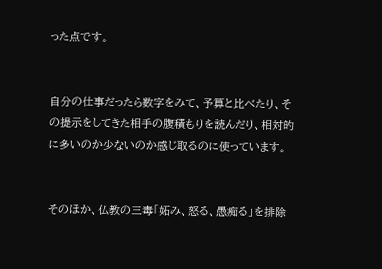った点です。


自分の仕事だったら数字をみて、予算と比べたり、その提示をしてきた相手の腹積もりを読んだり、相対的に多いのか少ないのか感じ取るのに使っています。


そのほか、仏教の三毒「妬み、怒る、愚痴る」を排除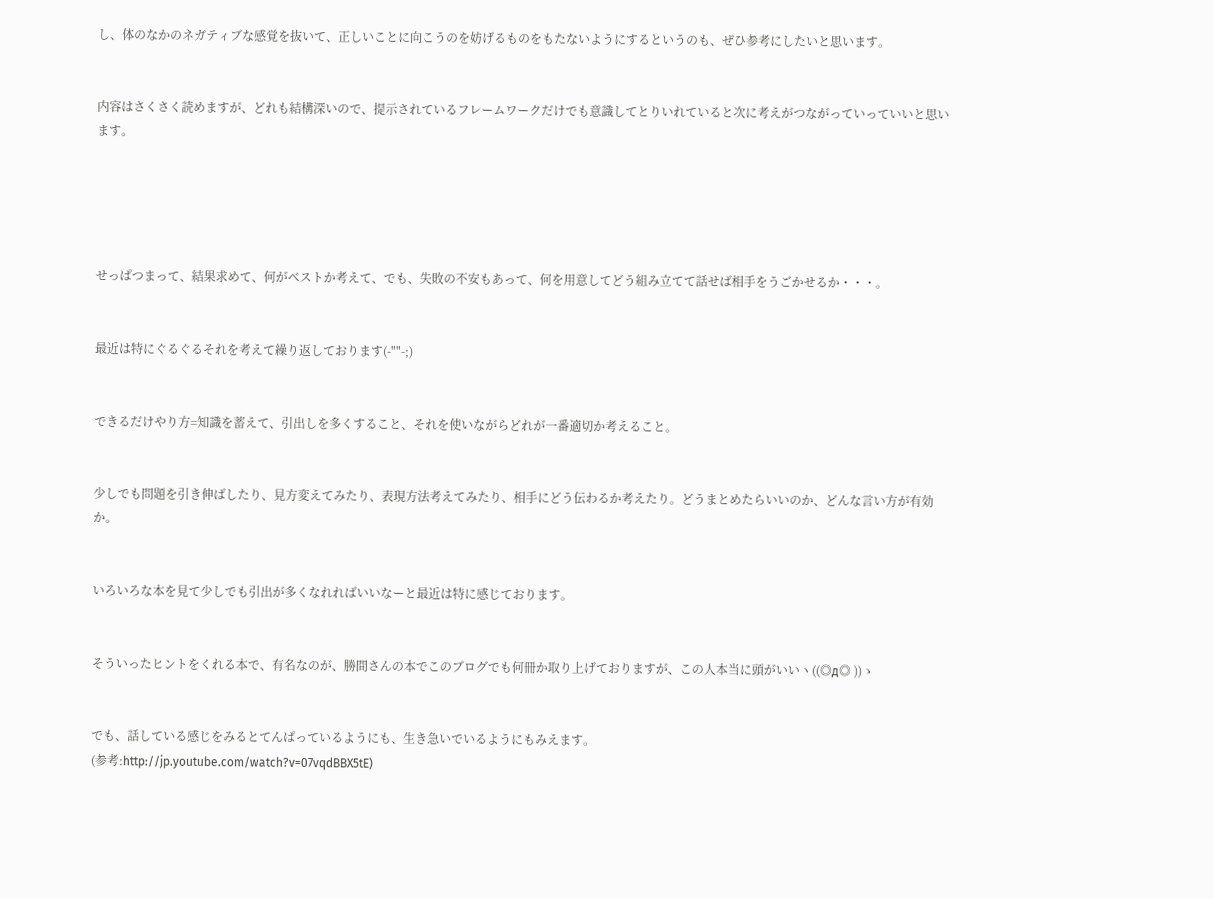し、体のなかのネガティブな感覚を抜いて、正しいことに向こうのを妨げるものをもたないようにするというのも、ぜひ参考にしたいと思います。


内容はさくさく読めますが、どれも結構深いので、提示されているフレームワークだけでも意識してとりいれていると次に考えがつながっていっていいと思います。





せっぱつまって、結果求めて、何がベストか考えて、でも、失敗の不安もあって、何を用意してどう組み立てて話せば相手をうごかせるか・・・。


最近は特にぐるぐるそれを考えて繰り返しております(-""-;)


できるだけやり方=知識を蓄えて、引出しを多くすること、それを使いながらどれが一番適切か考えること。


少しでも問題を引き伸ばしたり、見方変えてみたり、表現方法考えてみたり、相手にどう伝わるか考えたり。どうまとめたらいいのか、どんな言い方が有効か。


いろいろな本を見て少しでも引出が多くなれればいいなーと最近は特に感じております。


そういったヒントをくれる本で、有名なのが、勝間さんの本でこのブログでも何冊か取り上げておりますが、この人本当に頭がいいヽ((◎д◎ ))ゝ


でも、話している感じをみるとてんぱっているようにも、生き急いでいるようにもみえます。
(参考:http://jp.youtube.com/watch?v=07vqdBBX5tE)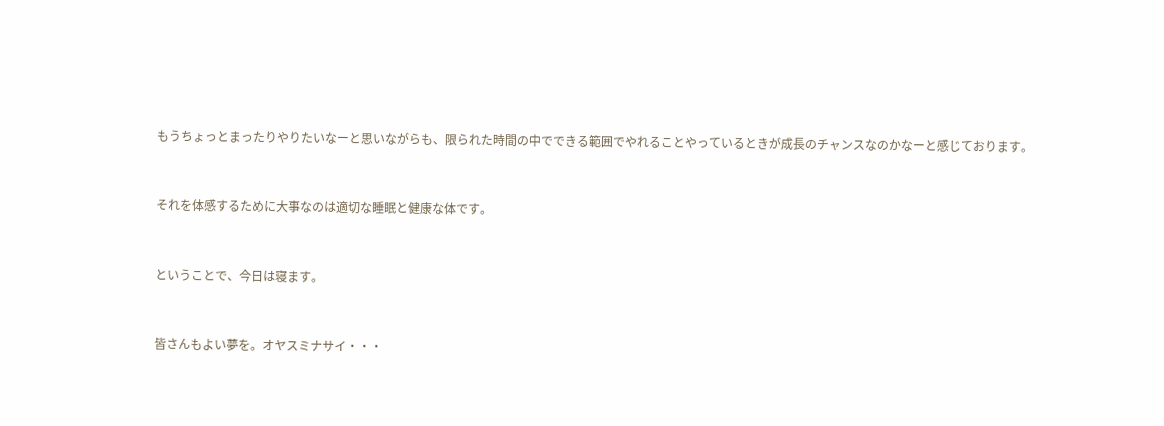もうちょっとまったりやりたいなーと思いながらも、限られた時間の中でできる範囲でやれることやっているときが成長のチャンスなのかなーと感じております。


それを体感するために大事なのは適切な睡眠と健康な体です。


ということで、今日は寝ます。


皆さんもよい夢を。オヤスミナサイ・・・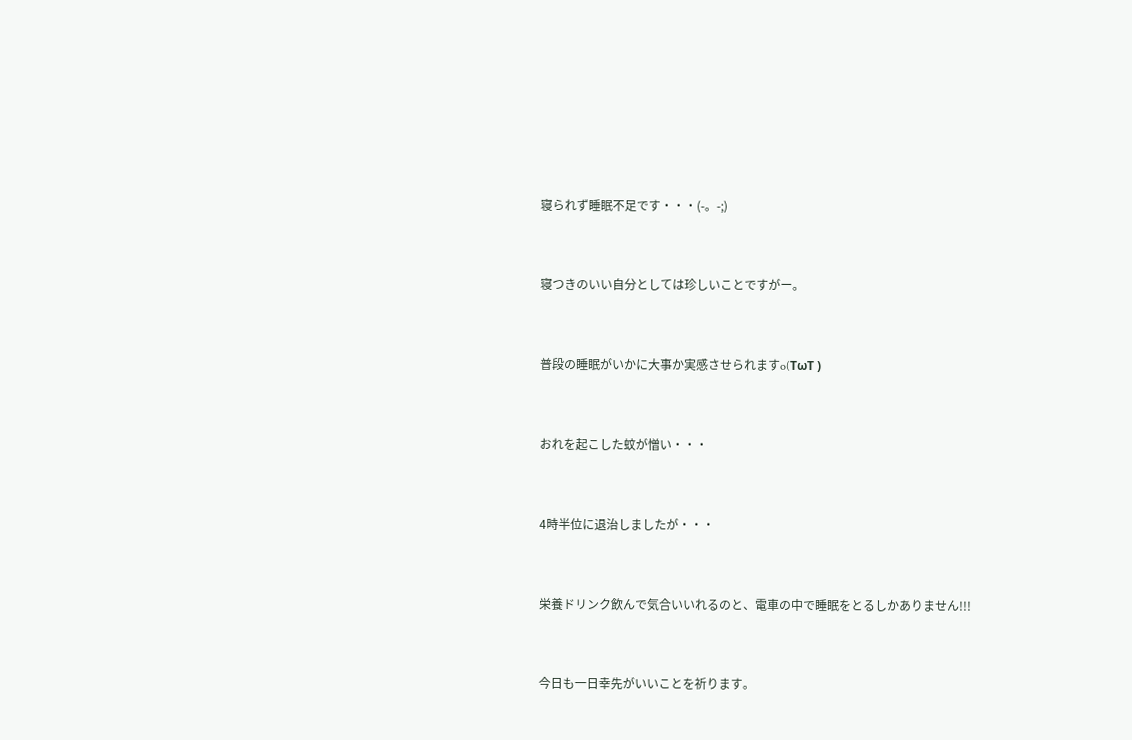寝られず睡眠不足です・・・(-。-;)


寝つきのいい自分としては珍しいことですがー。


普段の睡眠がいかに大事か実感させられますo(TωT )


おれを起こした蚊が憎い・・・


4時半位に退治しましたが・・・


栄養ドリンク飲んで気合いいれるのと、電車の中で睡眠をとるしかありません!!!


今日も一日幸先がいいことを祈ります。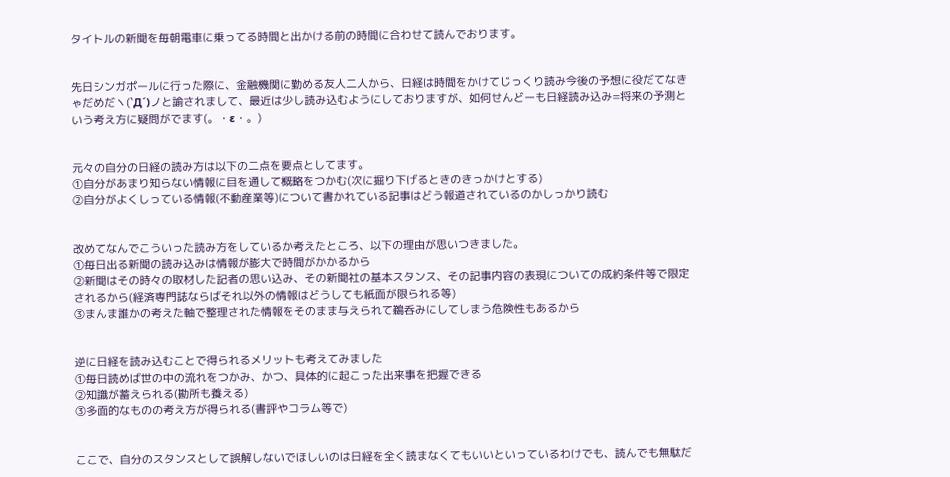タイトルの新聞を毎朝電車に乗ってる時間と出かける前の時間に合わせて読んでおります。


先日シンガポールに行った際に、金融機関に勤める友人二人から、日経は時間をかけてじっくり読み今後の予想に役だてなきゃだめだヽ(`Д´)ノと諭されまして、最近は少し読み込むようにしておりますが、如何せんどーも日経読み込み=将来の予測という考え方に疑問がでます(。・ε・。)


元々の自分の日経の読み方は以下の二点を要点としてます。
①自分があまり知らない情報に目を通して概略をつかむ(次に掘り下げるときのきっかけとする)
②自分がよくしっている情報(不動産業等)について書かれている記事はどう報道されているのかしっかり読む


改めてなんでこういった読み方をしているか考えたところ、以下の理由が思いつきました。
①毎日出る新聞の読み込みは情報が膨大で時間がかかるから
②新聞はその時々の取材した記者の思い込み、その新聞社の基本スタンス、その記事内容の表現についての成約条件等で限定されるから(経済専門誌ならばそれ以外の情報はどうしても紙面が限られる等)
③まんま誰かの考えた軸で整理された情報をそのまま与えられて鵜呑みにしてしまう危険性もあるから


逆に日経を読み込むことで得られるメリットも考えてみました
①毎日読めば世の中の流れをつかみ、かつ、具体的に起こった出来事を把握できる
②知識が蓄えられる(勘所も養える)
③多面的なものの考え方が得られる(書評やコラム等で)


ここで、自分のスタンスとして誤解しないでほしいのは日経を全く読まなくてもいいといっているわけでも、読んでも無駄だ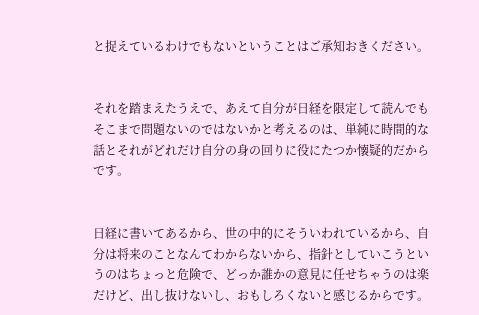と捉えているわけでもないということはご承知おきください。


それを踏まえたうえで、あえて自分が日経を限定して読んでもそこまで問題ないのではないかと考えるのは、単純に時間的な話とそれがどれだけ自分の身の回りに役にたつか懐疑的だからです。


日経に書いてあるから、世の中的にそういわれているから、自分は将来のことなんてわからないから、指針としていこうというのはちょっと危険で、どっか誰かの意見に任せちゃうのは楽だけど、出し抜けないし、おもしろくないと感じるからです。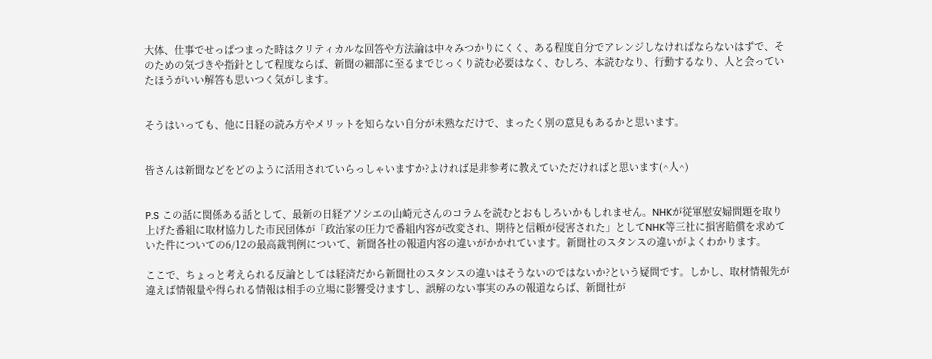大体、仕事でせっぱつまった時はクリティカルな回答や方法論は中々みつかりにくく、ある程度自分でアレンジしなければならないはずで、そのための気づきや指針として程度ならば、新聞の細部に至るまでじっくり読む必要はなく、むしろ、本読むなり、行動するなり、人と会っていたほうがいい解答も思いつく気がします。


そうはいっても、他に日経の読み方やメリットを知らない自分が未熟なだけで、まったく別の意見もあるかと思います。


皆さんは新聞などをどのように活用されていらっしゃいますか?よければ是非参考に教えていただければと思います(^人^)


P.S この話に関係ある話として、最新の日経アソシエの山崎元さんのコラムを読むとおもしろいかもしれません。NHKが従軍慰安婦問題を取り上げた番組に取材協力した市民団体が「政治家の圧力で番組内容が改変され、期待と信頼が侵害された」としてNHK等三社に損害賠償を求めていた件についての6/12の最高裁判例について、新聞各社の報道内容の違いがかかれています。新聞社のスタンスの違いがよくわかります。

ここで、ちょっと考えられる反論としては経済だから新聞社のスタンスの違いはそうないのではないか?という疑問です。しかし、取材情報先が違えば情報量や得られる情報は相手の立場に影響受けますし、誤解のない事実のみの報道ならば、新聞社が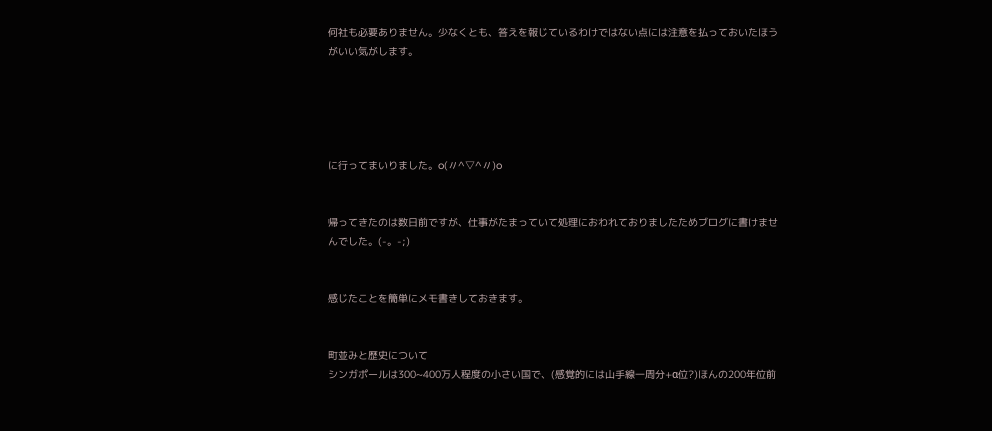何社も必要ありません。少なくとも、答えを報じているわけではない点には注意を払っておいたほうがいい気がします。





に行ってまいりました。o(〃^▽^〃)o


帰ってきたのは数日前ですが、仕事がたまっていて処理におわれておりましたためブログに書けませんでした。(-。-;)


感じたことを簡単にメモ書きしておきます。


町並みと歴史について
シンガポールは300~400万人程度の小さい国で、(感覚的には山手線一周分+α位?)ほんの200年位前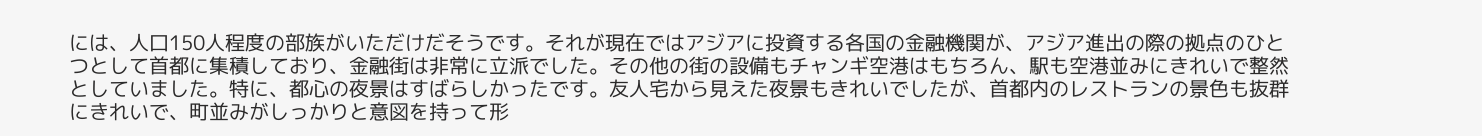には、人口150人程度の部族がいただけだそうです。それが現在ではアジアに投資する各国の金融機関が、アジア進出の際の拠点のひとつとして首都に集積しており、金融街は非常に立派でした。その他の街の設備もチャンギ空港はもちろん、駅も空港並みにきれいで整然としていました。特に、都心の夜景はすばらしかったです。友人宅から見えた夜景もきれいでしたが、首都内のレストランの景色も抜群にきれいで、町並みがしっかりと意図を持って形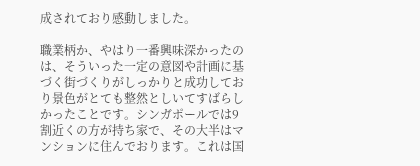成されており感動しました。

職業柄か、やはり一番興味深かったのは、そういった一定の意図や計画に基づく街づくりがしっかりと成功しており景色がとても整然としいてすばらしかったことです。シンガポールでは9割近くの方が持ち家で、その大半はマンションに住んでおります。これは国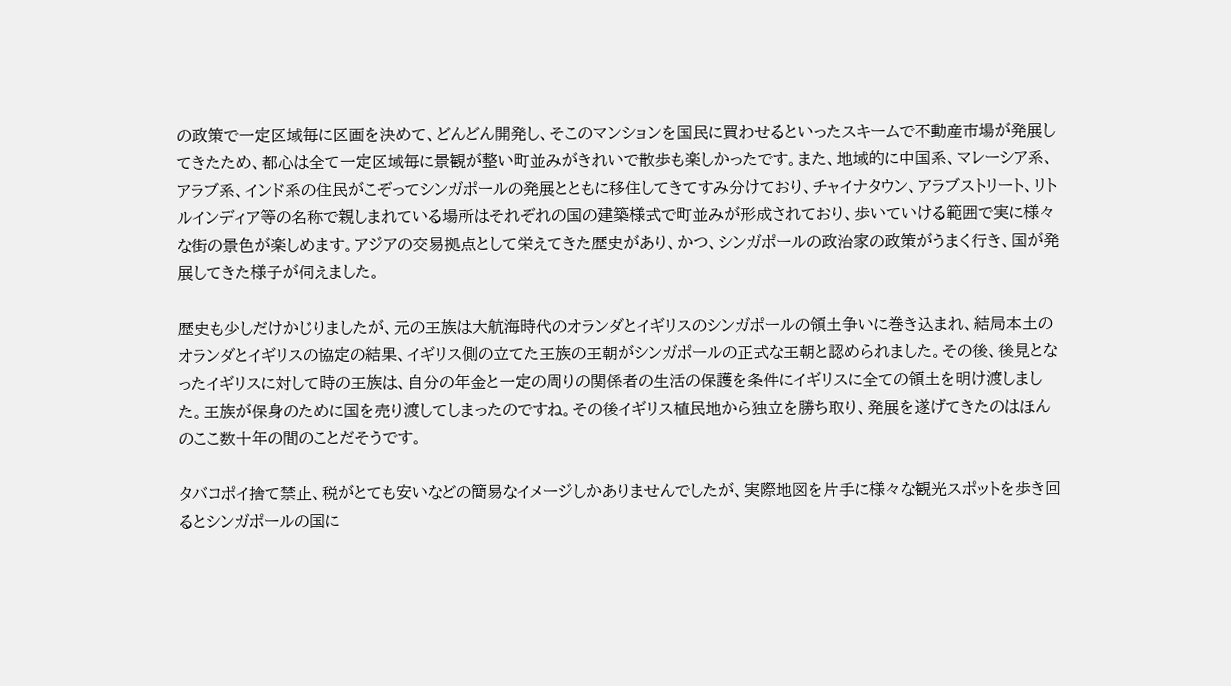の政策で一定区域毎に区画を決めて、どんどん開発し、そこのマンションを国民に買わせるといったスキームで不動産市場が発展してきたため、都心は全て一定区域毎に景観が整い町並みがきれいで散歩も楽しかったです。また、地域的に中国系、マレーシア系、アラブ系、インド系の住民がこぞってシンガポールの発展とともに移住してきてすみ分けており、チャイナタウン、アラブストリート、リトルインディア等の名称で親しまれている場所はそれぞれの国の建築様式で町並みが形成されており、歩いていける範囲で実に様々な街の景色が楽しめます。アジアの交易拠点として栄えてきた歴史があり、かつ、シンガポールの政治家の政策がうまく行き、国が発展してきた様子が伺えました。

歴史も少しだけかじりましたが、元の王族は大航海時代のオランダとイギリスのシンガポールの領土争いに巻き込まれ、結局本土のオランダとイギリスの協定の結果、イギリス側の立てた王族の王朝がシンガポールの正式な王朝と認められました。その後、後見となったイギリスに対して時の王族は、自分の年金と一定の周りの関係者の生活の保護を条件にイギリスに全ての領土を明け渡しました。王族が保身のために国を売り渡してしまったのですね。その後イギリス植民地から独立を勝ち取り、発展を遂げてきたのはほんのここ数十年の間のことだそうです。

タバコポイ捨て禁止、税がとても安いなどの簡易なイメージしかありませんでしたが、実際地図を片手に様々な観光スポットを歩き回るとシンガポールの国に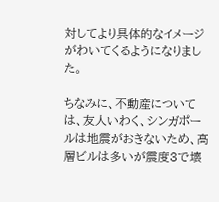対してより具体的なイメージがわいてくるようになりました。

ちなみに、不動産については、友人いわく、シンガポールは地震がおきないため、高層ビルは多いが震度3で壊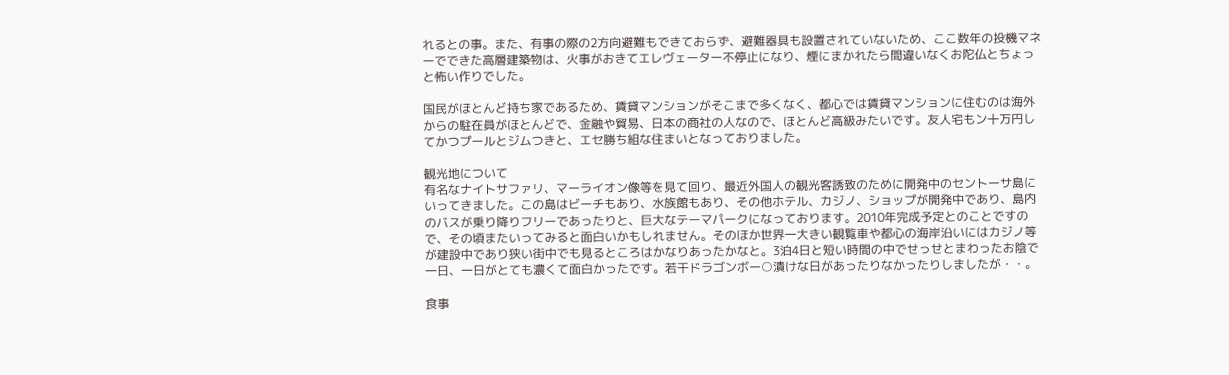れるとの事。また、有事の際の2方向避難もできておらず、避難器具も設置されていないため、ここ数年の投機マネーでできた高層建築物は、火事がおきてエレヴェーター不停止になり、煙にまかれたら間違いなくお陀仏とちょっと怖い作りでした。

国民がほとんど持ち家であるため、賃貸マンションがそこまで多くなく、都心では賃貸マンションに住むのは海外からの駐在員がほとんどで、金融や貿易、日本の商社の人なので、ほとんど高級みたいです。友人宅もン十万円してかつプールとジムつきと、エセ勝ち組な住まいとなっておりました。

観光地について
有名なナイトサファリ、マーライオン像等を見て回り、最近外国人の観光客誘致のために開発中のセントーサ島にいってきました。この島はビーチもあり、水族館もあり、その他ホテル、カジノ、ショップが開発中であり、島内のバスが乗り降りフリーであったりと、巨大なテーマパークになっております。2010年完成予定とのことですので、その頃またいってみると面白いかもしれません。そのほか世界一大きい観覧車や都心の海岸沿いにはカジノ等が建設中であり狭い街中でも見るところはかなりあったかなと。3泊4日と短い時間の中でせっせとまわったお陰で一日、一日がとても濃くて面白かったです。若干ドラゴンボー○漬けな日があったりなかったりしましたが・・。

食事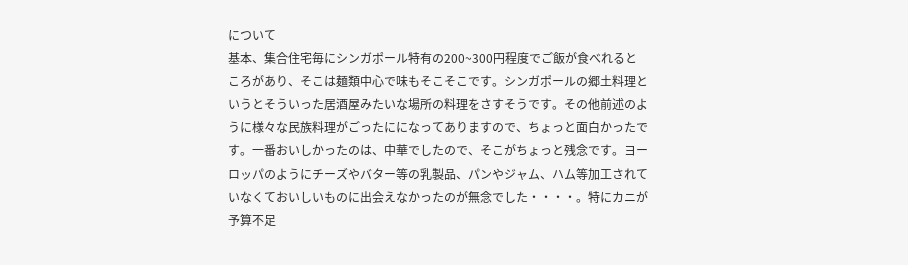について
基本、集合住宅毎にシンガポール特有の200~300円程度でご飯が食べれるところがあり、そこは麺類中心で味もそこそこです。シンガポールの郷土料理というとそういった居酒屋みたいな場所の料理をさすそうです。その他前述のように様々な民族料理がごったにになってありますので、ちょっと面白かったです。一番おいしかったのは、中華でしたので、そこがちょっと残念です。ヨーロッパのようにチーズやバター等の乳製品、パンやジャム、ハム等加工されていなくておいしいものに出会えなかったのが無念でした・・・・。特にカニが予算不足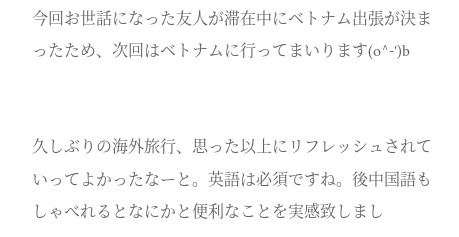今回お世話になった友人が滞在中にベトナム出張が決まったため、次回はベトナムに行ってまいります(o^-')b


久しぶりの海外旅行、思った以上にリフレッシュされていってよかったなーと。英語は必須ですね。後中国語もしゃべれるとなにかと便利なことを実感致しまし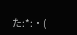た:*:・(